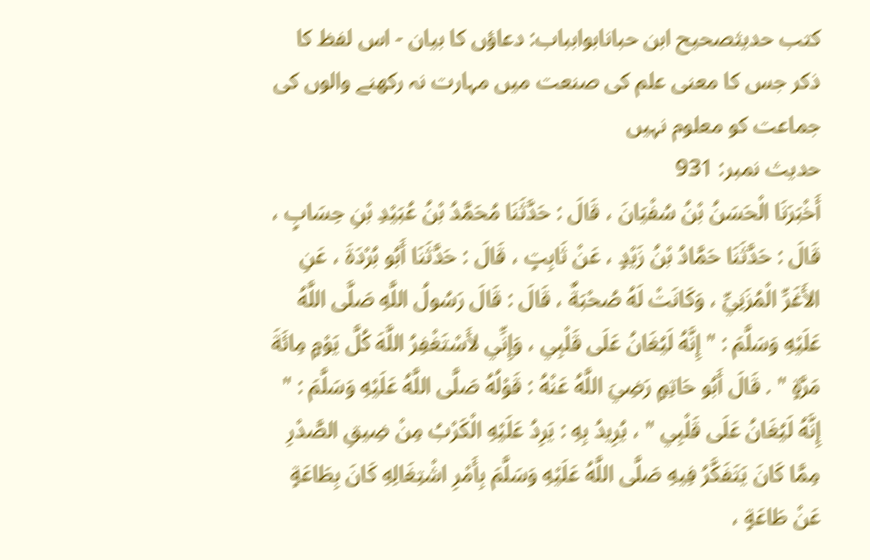کتب حدیثصحیح ابن حبانابوابباب: دعاؤں کا بیان - اس لفظ کا ذکر جس کا معنی علم کی صنعت میں مہارت نہ رکھنے والوں کی جماعت کو معلوم نہیں
حدیث نمبر: 931
أَخْبَرَنَا الْحَسَنُ بْنُ سُفْيَانَ ، قَالَ : حَدَّثَنَا مُحَمَّدُ بْنُ عُبَيْدِ بْنِ حِسَابٍ ، قَالَ : حَدَّثَنَا حَمَّادُ بْنُ زَيْدٍ ، عَنْ ثَابِتٍ ، قَالَ : حَدَّثَنَا أَبُو بُرْدَةَ ، عَنِ الأَغَرِّ الْمُزَنِيِّ ، وَكَانَتْ لَهُ صُحْبَةٌ ، قَالَ : قَالَ رَسُولُ اللَّهِ صَلَّى اللَّهُ عَلَيْهِ وَسَلَّمَ : " إِنَّهُ لَيُغَانُ عَلَى قَلْبِي ، وَإِنِّي لأَسْتَغْفِرُ اللَّهَ كُلَّ يَوْمٍ مِائَةَ مَرَّةٍ " . قَالَ أَبُو حَاتِمٍ رَضِيَ اللَّهُ عَنْهُ : قَوْلُهُ صَلَّى اللَّهُ عَلَيْهِ وَسَلَّمَ : " إِنَّهُ لَيُغَانُ عَلَى قَلْبِي " ، يُرِيدُ بِهِ : يَرِدُ عَلَيْهِ الْكَرْبُ مِنْ ضِيقِ الصَّدْرِ مِمَّا كَانَ يَتَفَكَّرُ فِيهِ صَلَّى اللَّهُ عَلَيْهِ وَسَلَّمَ بِأَمْرِ اشْتِغَالِهِ كَانَ بِطَاعَةٍ عَنْ طَاعَةٍ ،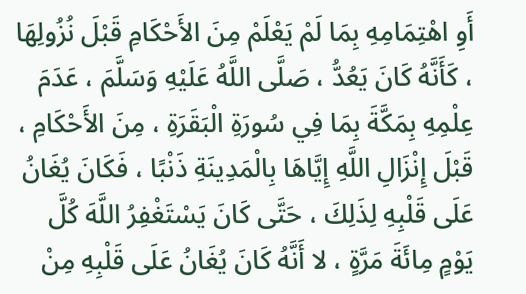أَوِ اهْتِمَامِهِ بِمَا لَمْ يَعْلَمْ مِنَ الأَحْكَامِ قَبْلَ نُزُولِهَا ، كَأَنَّهُ كَانَ يَعُدُّ ، صَلَّى اللَّهُ عَلَيْهِ وَسَلَّمَ ، عَدَمَ عِلْمِهِ بِمَكَّةَ بِمَا فِي سُورَةِ الْبَقَرَةِ ، مِنَ الأَحْكَامِ ، قَبْلَ إِنْزَالِ اللَّهِ إِيَّاهَا بِالْمَدِينَةِ ذَنْبًا ، فَكَانَ يُغَانُ عَلَى قَلْبِهِ لِذَلِكَ ، حَتَّى كَانَ يَسْتَغْفِرُ اللَّهَ كُلَّ يَوْمٍ مِائَةَ مَرَّةٍ ، لا أَنَّهُ كَانَ يُغَانُ عَلَى قَلْبِهِ مِنْ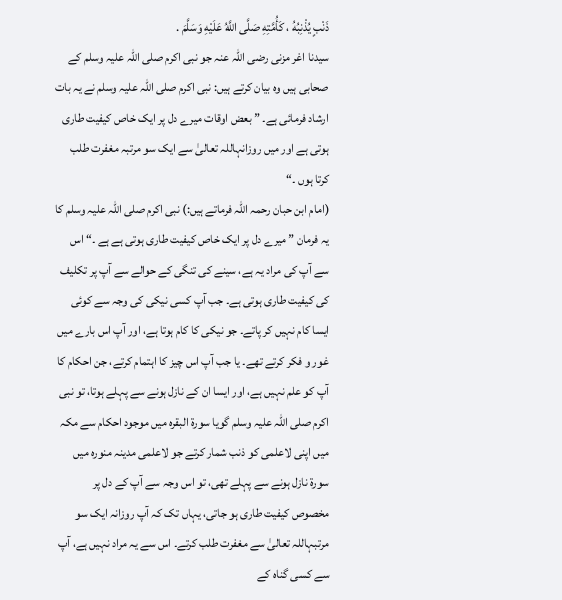ذَنْبٍ يُذْنِبُهُ ، كَأُمَّتِهِ صَلَّى اللَّهُ عَلَيْهِ وَسَلَّمَ .
سیدنا اغر مزنی رضی اللہ عنہ جو نبی اکرم صلی اللہ علیہ وسلم کے صحابی ہیں وہ بیان کرتے ہیں: نبی اکرم صلی اللہ علیہ وسلم نے یہ بات ارشاد فرمائی ہے۔ ” بعض اوقات میرے دل پر ایک خاص کیفیت طاری ہوتی ہے اور میں روزانہاللہ تعالیٰ سے ایک سو مرتبہ مغفرت طلب کرتا ہوں ۔“
(امام ابن حبان رحمہ اللہ فرماتے ہیں:) نبی اکرم صلی اللہ علیہ وسلم کا یہ فرمان ” میرے دل پر ایک خاص کیفیت طاری ہوتی ہے ہے ۔“ اس سے آپ کی مراد یہ ہے، سینے کی تنگی کے حوالے سے آپ پر تکلیف کی کیفیت طاری ہوتی ہے۔ جب آپ کسی نیکی کی وجہ سے کوئی ایسا کام نہیں کر پاتے۔ جو نیکی کا کام ہوتا ہے، اور آپ اس بارے میں غور و فکر کرتے تھے۔ یا جب آپ اس چیز کا اہتمام کرتے، جن احکام کا آپ کو علم نہیں ہے، اور ایسا ان کے نازل ہونے سے پہلے ہوتا، تو نبی اکرم صلی اللہ علیہ وسلم گویا سورۃ البقرہ میں موجود احکام سے مکہ میں اپنی لاعلمی کو ذنب شمار کرتے جو لاعلمی مدینہ منورہ میں سورۃ نازل ہونے سے پہلے تھی، تو اس وجہ سے آپ کے دل پر مخصوص کیفیت طاری ہو جاتی، یہاں تک کہ آپ روزانہ ایک سو مرتبہاللہ تعالیٰ سے مغفرت طلب کرتے۔ اس سے یہ مراد نہیں ہے، آپ سے کسی گناہ کے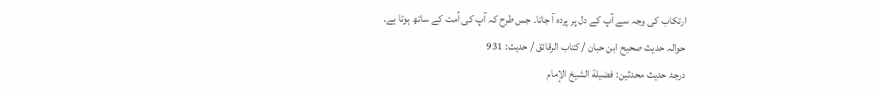ارتکاب کی وجہ سے آپ کے دل پر پردہ آ جاتا۔ جس طرح کہ آپ کی اُمت کے ساتھ ہوتا ہے۔
حوالہ حدیث صحیح ابن حبان / كتاب الرقائق / حدیث: 931
درجۂ حدیث محدثین: فضيلة الشيخ الإمام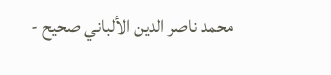محمد ناصر الدين الألباني صحيح -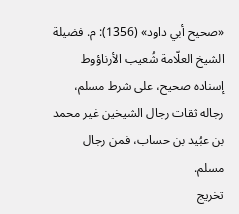«صحيح أبي داود» (1356): م. فضيلة الشيخ العلّامة شُعيب الأرناؤوط إسناده صحيح، على شرط مسلم، رجاله ثقات رجال الشيخين غير محمد بن عبُيد بن حساب، فمن رجال مسلم.
تخریج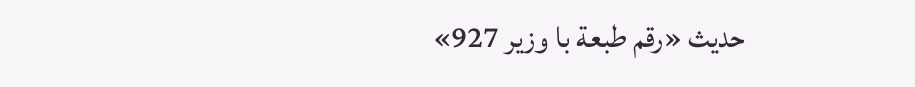حدیث «رقم طبعة با وزير 927»